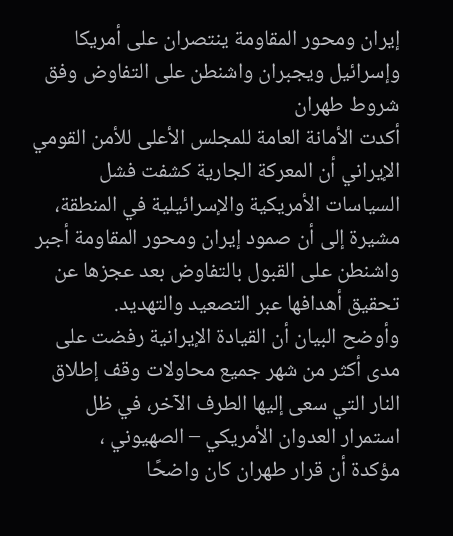إيران ومحور المقاومة ينتصران على أمريكا وإسرائيل ويجبران واشنطن على التفاوض وفق شروط طهران
أكدت الأمانة العامة للمجلس الأعلى للأمن القومي الإيراني أن المعركة الجارية كشفت فشل السياسات الأمريكية والإسرائيلية في المنطقة، مشيرة إلى أن صمود إيران ومحور المقاومة أجبر واشنطن على القبول بالتفاوض بعد عجزها عن تحقيق أهدافها عبر التصعيد والتهديد.
وأوضح البيان أن القيادة الإيرانية رفضت على مدى أكثر من شهر جميع محاولات وقف إطلاق النار التي سعى إليها الطرف الآخر، في ظل استمرار العدوان الأمريكي – الصهيوني ،
مؤكدة أن قرار طهران كان واضحًا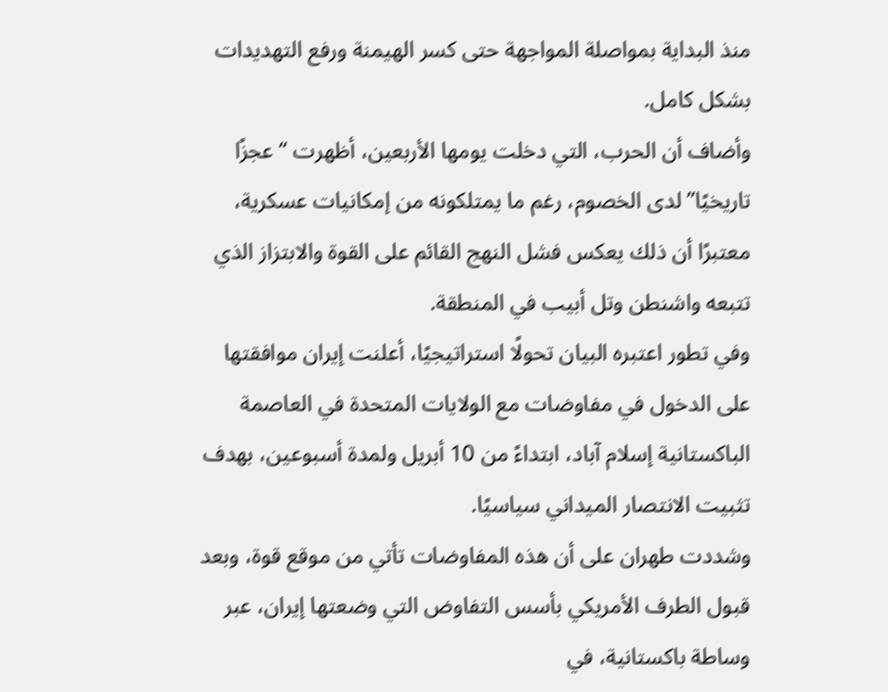منذ البداية بمواصلة المواجهة حتى كسر الهيمنة ورفع التهديدات بشكل كامل.
وأضاف أن الحرب، التي دخلت يومها الأربعين، أظهرت “عجزًا تاريخيًا” لدى الخصوم، رغم ما يمتلكونه من إمكانيات عسكرية، معتبرًا أن ذلك يعكس فشل النهج القائم على القوة والابتزاز الذي تتبعه واشنطن وتل أبيب في المنطقة.
وفي تطور اعتبره البيان تحولًا استراتيجيًا، أعلنت إيران موافقتها على الدخول في مفاوضات مع الولايات المتحدة في العاصمة الباكستانية إسلام آباد، ابتداءً من 10 أبريل ولمدة أسبوعين، بهدف تثبيت الانتصار الميداني سياسيًا.
وشددت طهران على أن هذه المفاوضات تأتي من موقع قوة، وبعد قبول الطرف الأمريكي بأسس التفاوض التي وضعتها إيران، عبر وساطة باكستانية، في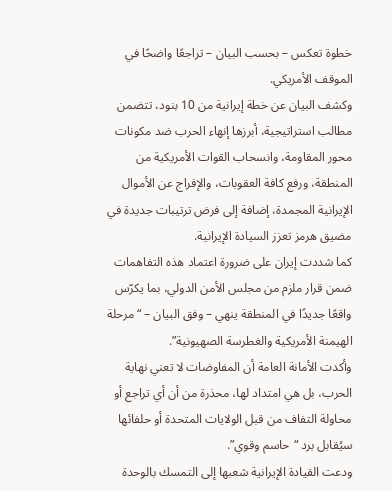خطوة تعكس – بحسب البيان – تراجعًا واضحًا في الموقف الأمريكي.
وكشف البيان عن خطة إيرانية من 10 بنود، تتضمن مطالب استراتيجية، أبرزها إنهاء الحرب ضد مكونات محور المقاومة، وانسحاب القوات الأمريكية من المنطقة، ورفع كافة العقوبات، والإفراج عن الأموال الإيرانية المجمدة، إضافة إلى فرض ترتيبات جديدة في مضيق هرمز تعزز السيادة الإيرانية.
كما شددت إيران على ضرورة اعتماد هذه التفاهمات ضمن قرار ملزم من مجلس الأمن الدولي، بما يكرّس واقعًا جديدًا في المنطقة ينهي – وفق البيان – “مرحلة الهيمنة الأمريكية والغطرسة الصهيونية”.
وأكدت الأمانة العامة أن المفاوضات لا تعني نهاية الحرب، بل هي امتداد لها، محذرة من أن أي تراجع أو محاولة التفاف من قبل الولايات المتحدة أو حلفائها سيُقابل برد “حاسم وقوي”.
ودعت القيادة الإيرانية شعبها إلى التمسك بالوحدة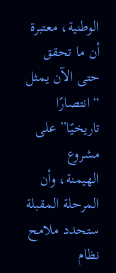الوطنية، معتبرة أن ما تحقق حتى الآن يمثل “انتصارًا تاريخيًا” على مشروع الهيمنة، وأن المرحلة المقبلة ستحدد ملامح نظام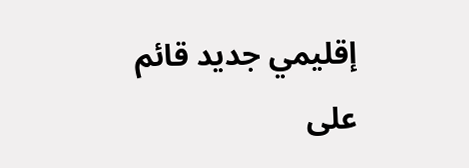إقليمي جديد قائم على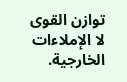توازن القوى لا الإملاءات الخارجية.